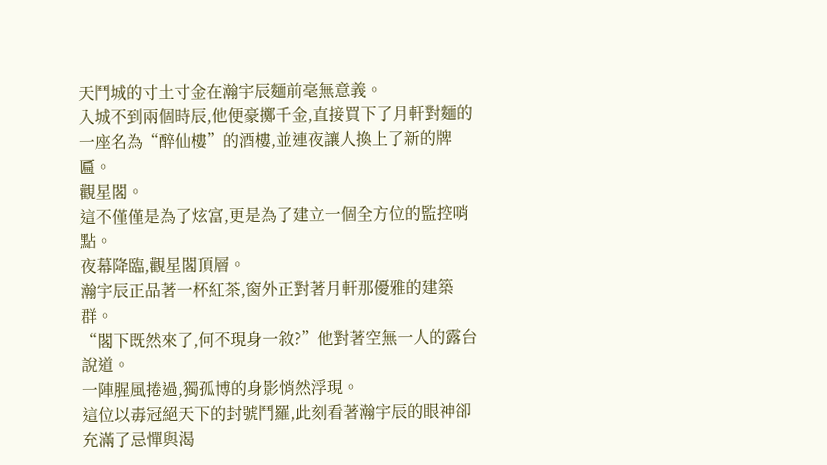天鬥城的寸土寸金在瀚宇辰麵前毫無意義。
入城不到兩個時辰,他便豪擲千金,直接買下了月軒對麵的一座名為“醉仙樓”的酒樓,並連夜讓人換上了新的牌匾。
觀星閣。
這不僅僅是為了炫富,更是為了建立一個全方位的監控哨點。
夜幕降臨,觀星閣頂層。
瀚宇辰正品著一杯紅茶,窗外正對著月軒那優雅的建築群。
“閣下既然來了,何不現身一敘?”他對著空無一人的露台說道。
一陣腥風捲過,獨孤博的身影悄然浮現。
這位以毒冠絕天下的封號鬥羅,此刻看著瀚宇辰的眼神卻充滿了忌憚與渴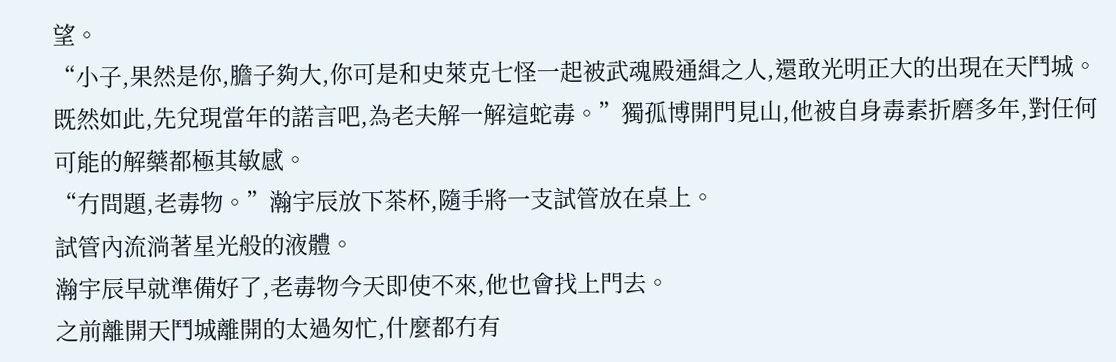望。
“小子,果然是你,膽子夠大,你可是和史萊克七怪一起被武魂殿通緝之人,還敢光明正大的出現在天鬥城。既然如此,先兌現當年的諾言吧,為老夫解一解這蛇毒。”獨孤博開門見山,他被自身毒素折磨多年,對任何可能的解藥都極其敏感。
“冇問題,老毒物。”瀚宇辰放下茶杯,隨手將一支試管放在桌上。
試管內流淌著星光般的液體。
瀚宇辰早就準備好了,老毒物今天即使不來,他也會找上門去。
之前離開天鬥城離開的太過匆忙,什麼都冇有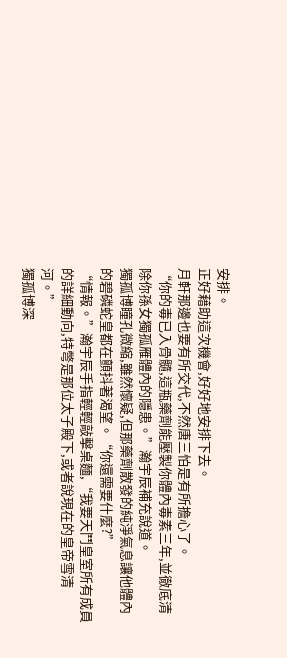安排。
正好藉助這次機會,好好地安排下去。
月軒那邊也要有所交代,不然唐三怕是有所擔心了。
“你的毒已入骨髓,這瓶藥劑能壓製你體內毒素三年,並徹底清除你孫女獨孤雁體內的隱患。”瀚宇辰補充說道。
獨孤博瞳孔微縮,雖然懷疑,但那藥劑散發的純淨氣息讓他體內的碧磷蛇皇都在顫抖著渴望。“你還需要什麼?”
“情報。”瀚宇辰手指輕輕敲擊桌麵,“我要天鬥皇室所有成員的詳細動向,特彆是那位太子殿下,或者說現在的皇帝雪清河。”
獨孤博深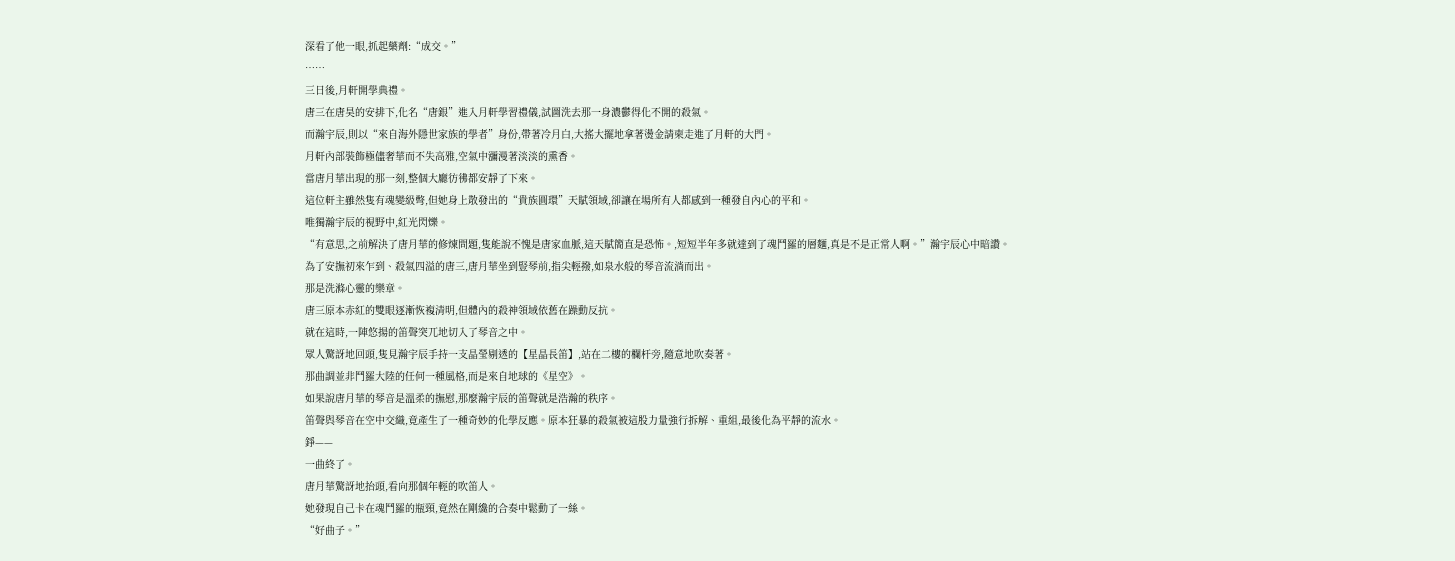深看了他一眼,抓起藥劑:“成交。”
……
三日後,月軒開學典禮。
唐三在唐昊的安排下,化名“唐銀”進入月軒學習禮儀,試圖洗去那一身濃鬱得化不開的殺氣。
而瀚宇辰,則以“來自海外隱世家族的學者”身份,帶著冷月白,大搖大擺地拿著燙金請柬走進了月軒的大門。
月軒內部裝飾極儘奢華而不失高雅,空氣中瀰漫著淡淡的熏香。
當唐月華出現的那一刻,整個大廳彷彿都安靜了下來。
這位軒主雖然隻有魂變級彆,但她身上散發出的“貴族圓環”天賦領域,卻讓在場所有人都感到一種發自內心的平和。
唯獨瀚宇辰的視野中,紅光閃爍。
“有意思,之前解決了唐月華的修煉問題,隻能說不愧是唐家血脈,這天賦簡直是恐怖。,短短半年多就達到了魂鬥羅的層麵,真是不是正常人啊。”瀚宇辰心中暗讚。
為了安撫初來乍到、殺氣四溢的唐三,唐月華坐到豎琴前,指尖輕撥,如泉水般的琴音流淌而出。
那是洗滌心靈的樂章。
唐三原本赤紅的雙眼逐漸恢複清明,但體內的殺神領域依舊在躁動反抗。
就在這時,一陣悠揚的笛聲突兀地切入了琴音之中。
眾人驚訝地回頭,隻見瀚宇辰手持一支晶瑩剔透的【星晶長笛】,站在二樓的欄杆旁,隨意地吹奏著。
那曲調並非鬥羅大陸的任何一種風格,而是來自地球的《星空》。
如果說唐月華的琴音是溫柔的撫慰,那麼瀚宇辰的笛聲就是浩瀚的秩序。
笛聲與琴音在空中交織,竟產生了一種奇妙的化學反應。原本狂暴的殺氣被這股力量強行拆解、重組,最後化為平靜的流水。
錚——
一曲終了。
唐月華驚訝地抬頭,看向那個年輕的吹笛人。
她發現自己卡在魂鬥羅的瓶頸,竟然在剛纔的合奏中鬆動了一絲。
“好曲子。”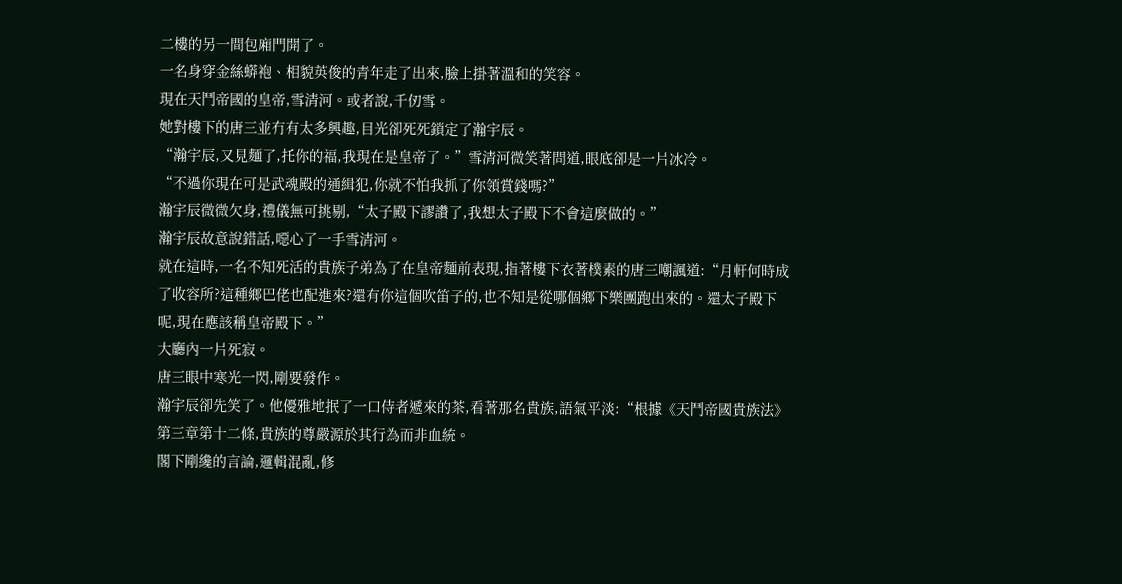二樓的另一間包廂門開了。
一名身穿金絲蟒袍、相貌英俊的青年走了出來,臉上掛著溫和的笑容。
現在天鬥帝國的皇帝,雪清河。或者說,千仞雪。
她對樓下的唐三並冇有太多興趣,目光卻死死鎖定了瀚宇辰。
“瀚宇辰,又見麵了,托你的福,我現在是皇帝了。”雪清河微笑著問道,眼底卻是一片冰冷。
“不過你現在可是武魂殿的通緝犯,你就不怕我抓了你領賞錢嗎?”
瀚宇辰微微欠身,禮儀無可挑剔,“太子殿下謬讚了,我想太子殿下不會這麼做的。”
瀚宇辰故意說錯話,噁心了一手雪清河。
就在這時,一名不知死活的貴族子弟為了在皇帝麵前表現,指著樓下衣著樸素的唐三嘲諷道:“月軒何時成了收容所?這種鄉巴佬也配進來?還有你這個吹笛子的,也不知是從哪個鄉下樂團跑出來的。還太子殿下呢,現在應該稱皇帝殿下。”
大廳內一片死寂。
唐三眼中寒光一閃,剛要發作。
瀚宇辰卻先笑了。他優雅地抿了一口侍者遞來的茶,看著那名貴族,語氣平淡:“根據《天鬥帝國貴族法》第三章第十二條,貴族的尊嚴源於其行為而非血統。
閣下剛纔的言論,邏輯混亂,修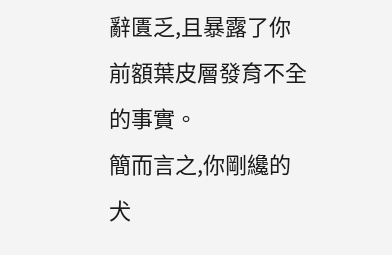辭匱乏,且暴露了你前額葉皮層發育不全的事實。
簡而言之,你剛纔的犬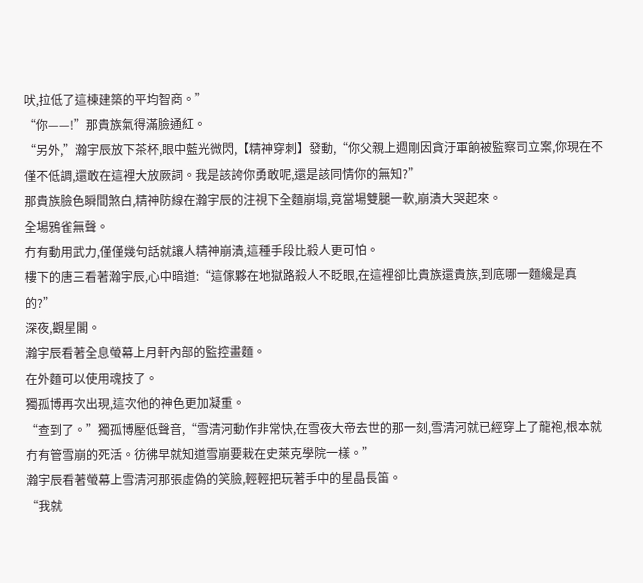吠,拉低了這棟建築的平均智商。”
“你——!”那貴族氣得滿臉通紅。
“另外,”瀚宇辰放下茶杯,眼中藍光微閃,【精神穿刺】發動,“你父親上週剛因貪汙軍餉被監察司立案,你現在不僅不低調,還敢在這裡大放厥詞。我是該誇你勇敢呢,還是該同情你的無知?”
那貴族臉色瞬間煞白,精神防線在瀚宇辰的注視下全麵崩塌,竟當場雙腿一軟,崩潰大哭起來。
全場鴉雀無聲。
冇有動用武力,僅僅幾句話就讓人精神崩潰,這種手段比殺人更可怕。
樓下的唐三看著瀚宇辰,心中暗道:“這傢夥在地獄路殺人不眨眼,在這裡卻比貴族還貴族,到底哪一麵纔是真的?”
深夜,觀星閣。
瀚宇辰看著全息螢幕上月軒內部的監控畫麵。
在外麵可以使用魂技了。
獨孤博再次出現,這次他的神色更加凝重。
“查到了。”獨孤博壓低聲音,“雪清河動作非常快,在雪夜大帝去世的那一刻,雪清河就已經穿上了龍袍,根本就冇有管雪崩的死活。彷彿早就知道雪崩要栽在史萊克學院一樣。”
瀚宇辰看著螢幕上雪清河那張虛偽的笑臉,輕輕把玩著手中的星晶長笛。
“我就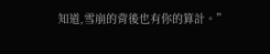知道,雪崩的背後也有你的算計。”